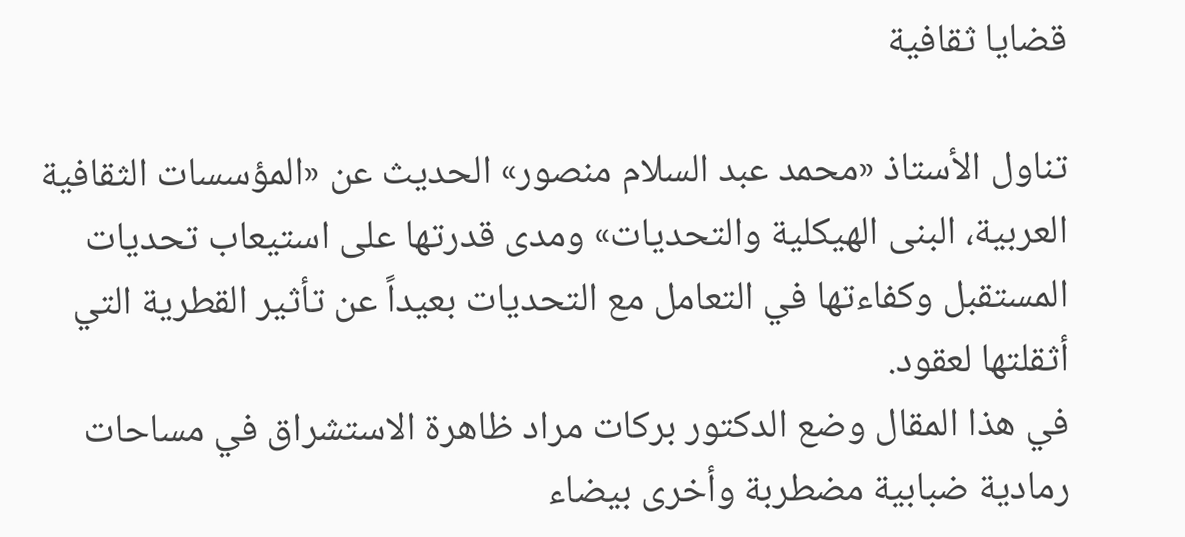قضايا ثقافية

تناول الأستاذ «محمد عبد السلام منصور» الحديث عن «المؤسسات الثقافية العربية، البنى الهيكلية والتحديات» ومدى قدرتها على استيعاب تحديات المستقبل وكفاءتها في التعامل مع التحديات بعيداً عن تأثير القطرية التي أثقلتها لعقود.
في هذا المقال وضع الدكتور بركات مراد ظاهرة الاستشراق في مساحات رمادية ضبابية مضطربة وأخرى بيضاء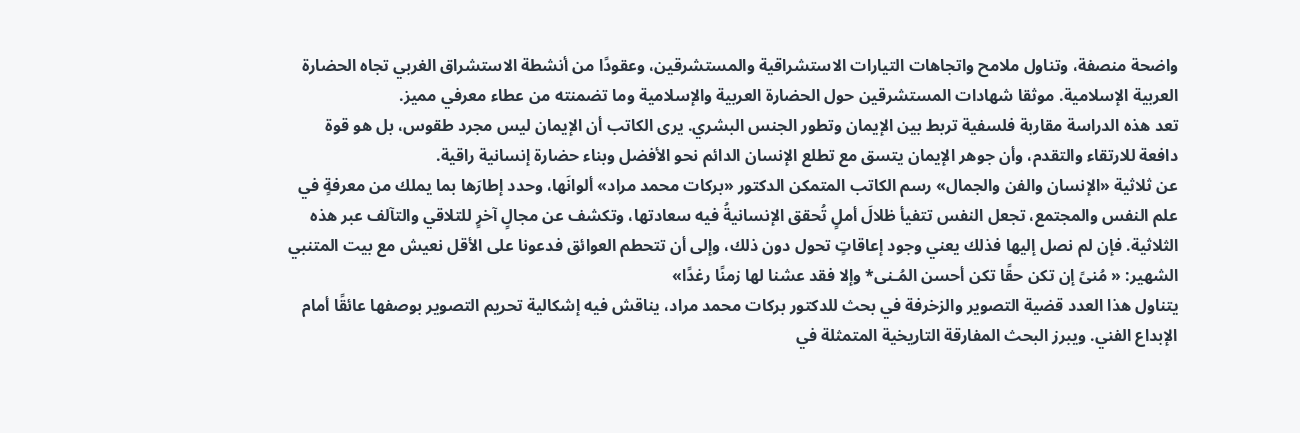واضحة منصفة، وتناول ملامح واتجاهات التيارات الاستشراقية والمستشرقين، وعقودًا من أنشطة الاستشراق الغربي تجاه الحضارة العربية الإسلامية. موثقا شهادات المستشرقين حول الحضارة العربية والإسلامية وما تضمنته من عطاء معرفي مميز.
تعد هذه الدراسة مقاربة فلسفية تربط بين الإيمان وتطور الجنس البشري. يرى الكاتب أن الإيمان ليس مجرد طقوس، بل هو قوة دافعة للارتقاء والتقدم، وأن جوهر الإيمان يتسق مع تطلع الإنسان الدائم نحو الأفضل وبناء حضارة إنسانية راقية.
عن ثلاثية «الإنسان والفن والجمال» رسم الكاتب المتمكن الدكتور «بركات محمد مراد» ألوانَها، وحدد إطارَها بما يملك من معرفةٍ في علم النفس والمجتمع، تجعل النفس تتفيأ ظلالَ أملٍ تُحقق الإنسانيةُ فيه سعادتها، وتكشف عن مجالٍ آخرٍ للتلاقي والتآلف عبر هذه الثلاثية. فإن لم نصل إليها فذلك يعني وجود إعاقاتٍ تحول دون ذلك، وإلى أن تتحطم العوائق فدعونا على الأقل نعيش مع بيت المتنبي الشهير: « مُنىً إن تكن حقًا تكن أحسن المُـنى* وإلا فقد عشنا لها زمنًا رغدًا»
يتناول هذا العدد قضية التصوير والزخرفة في بحث للدكتور بركات محمد مراد، يناقش فيه إشكالية تحريم التصوير بوصفها عائقًا أمام الإبداع الفني. ويبرز البحث المفارقة التاريخية المتمثلة في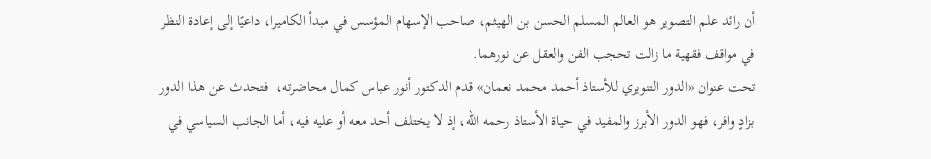أن رائد علم التصوير هو العالم المسلم الحسن بن الهيثم، صاحب الإسهام المؤسس في مبدأ الكاميرا، داعيًا إلى إعادة النظر في مواقف فقهية ما زالت تحجب الفن والعقل عن نورهما.
تحت عنوان «الدور التنويري للأستاذ أحمد محمد نعمان» قدم الدكتور أنور عباس كمال محاضرته،  فتحدث عن هذا الدور بزادٍ وافر، فهو الدور الأبرز والمفيد في حياة الأستاذ رحمه الله، إذ لا يختلف أحد معه أو عليه فيه، أما الجانب السياسي في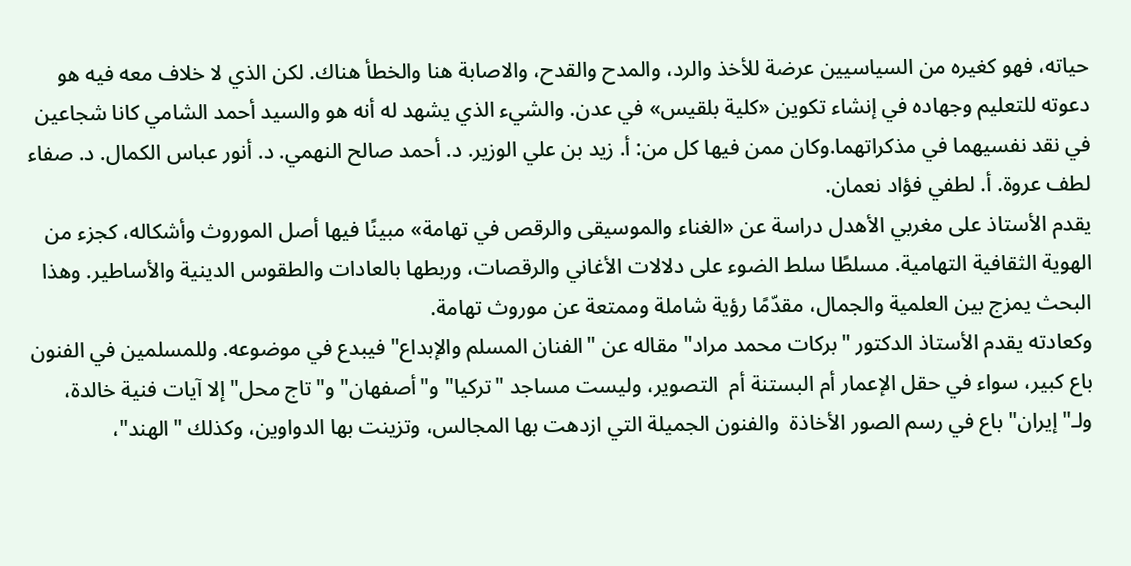حياته، فهو كغيره من السياسيين عرضة للأخذ والرد، والمدح والقدح، والاصابة هنا والخطأ هناك. لكن الذي لا خلاف معه فيه هو دعوته للتعليم وجهاده في إنشاء تكوين «كلية بلقيس» في عدن. والشيء الذي يشهد له أنه هو والسيد أحمد الشامي كانا شجاعين في نقد نفسيهما في مذكراتهما.وكان ممن فيها كل من: أ. زيد بن علي الوزير. د. أحمد صالح النهمي. د. أنور عباس الكمال. د. صفاء لطف عروة. أ. لطفي فؤاد نعمان.
يقدم الأستاذ على مغربي الأهدل دراسة عن «الغناء والموسيقى والرقص في تهامة» مبينًا فيها أصل الموروث وأشكاله، كجزء من الهوية الثقافية التهامية. مسلطًا سلط الضوء على دلالات الأغاني والرقصات، وربطها بالعادات والطقوس الدينية والأساطير. وهذا البحث يمزج بين العلمية والجمال، مقدّمًا رؤية شاملة وممتعة عن موروث تهامة.
وكعادته يقدم الأستاذ الدكتور "بركات محمد مراد" مقاله عن "الفنان المسلم والإبداع" فيبدع في موضوعه. وللمسلمين في الفنون باع كبير، سواء في حقل الإعمار أم البستنة أم  التصوير، وليست مساجد "تركيا" و"أصفهان" و"تاج محل" إلا آيات فنية خالدة، ولـ"إيران" باع في رسم الصور الأخاذة  والفنون الجميلة التي ازدهت بها المجالس، وتزينت بها الدواوين، وكذلك "الهند"،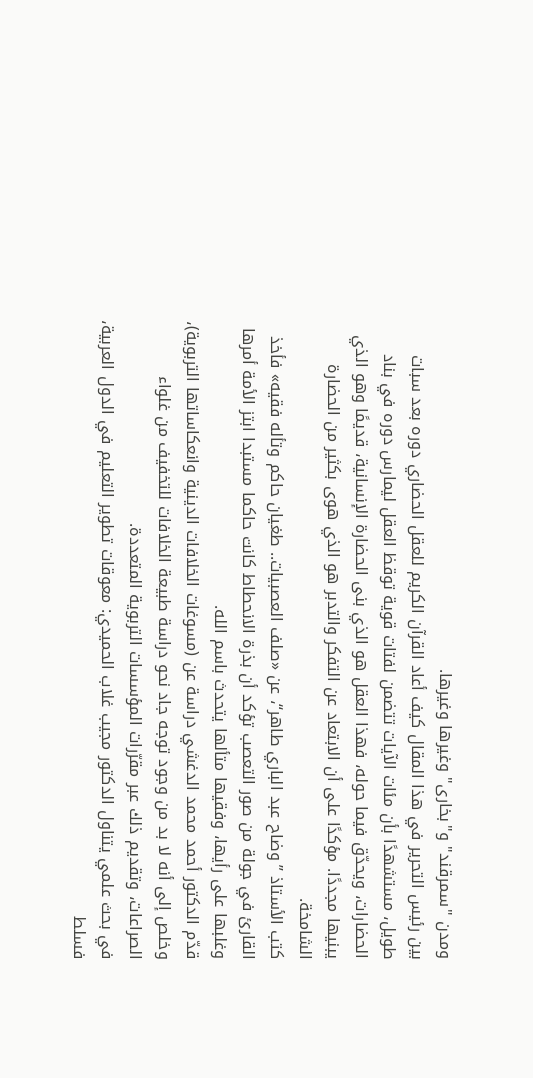ومدن "سمرقند" و"بخارى" وغيرها وغيرها.
بين رئيس التحرير في هذا المقال كيف أعاد القرآن الكريم للعقل الحضاري دوره بعد سبات طويل، مستشهدًا بأن مئات الآيات تتضمن لفتات قوية توقظ العقل ليمارس دوره في بناد الحضارات، ويحدّق فيما حوله، فهذا العقل هو الذي بنى الحضارة الإنسانية، قديمًا وهو الذي يبنيها مجددًا. مؤكدًا على أن الابتعاد عن التفكر والتدبر هو الذي هوى بكثير من الحضارة الشامخة.
كتب الأستاذ ”وضاح عبد الباري طاهر“، عن «صلف العصبيات.. طغيان حاكم وتأله فقيه» فأخذ القارئ في جولة من صور التعصب تؤكد أن بذرة الانحطاط كانت حاكما مستبدا ابتز الأمة أمرها وغلبها على رأيها، وفقيها متألها يتحدث باسم الله.
قدّم الدكتور أحمد محمد الدغشي دراسة عن (مسوغات الخلافات الدينية وانعكاساتها التربوية)، وخلص إلى أنه لا بد من وجود توجه جاد نحو دراسة طبيعة الخلافات للتخفيف من غلواء الصراعات، وتقديم ذلك عبر مقرّرات المؤسسات التربوية المتعددة.
في بحث علمي يتناول الدكتور مجيب غلاب الحميدي: معوقات تطوير التعليم في الدول العربية، فسلط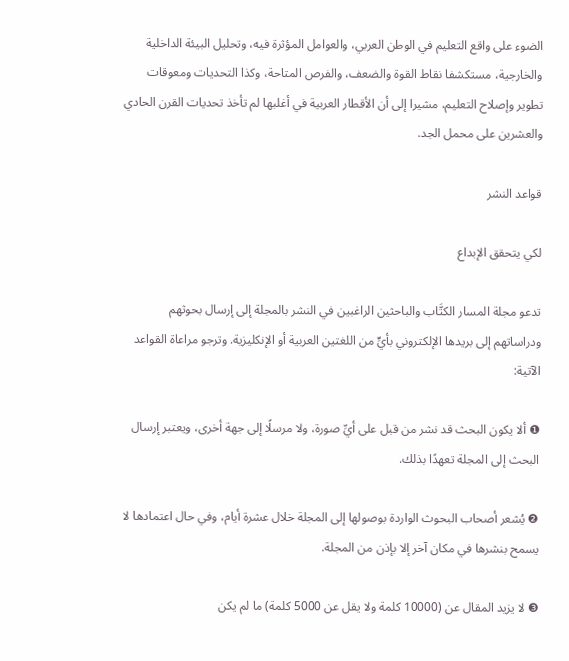الضوء على واقع التعليم في الوطن العربي، والعوامل المؤثرة فيه، وتحليل البيئة الداخلية والخارجية، مستكشفا نقاط القوة والضعف، والفرص المتاحة، وكذا التحديات ومعوقات تطوير وإصلاح التعليم، مشيرا إلى أن الأقطار العربية في أغلبها لم تأخذ تحديات القرن الحادي والعشرين على محمل الجد.

قواعد النشر

لكي يتحقق الإبداع

تدعو مجلة المسار الكتَّاب والباحثين الراغبين في النشر بالمجلة إلى إرسال بحوثهم ودراساتهم إلى بريدها الإلكتروني بأيٍّ من اللغتين العربية أو الإنكليزية. وترجو مراعاة القواعد الآتية:

❶ ألا يكون البحث قد نشر من قبل على أيِّ صورة، ولا مرسلًا إلى جهة أخرى، ويعتبر إرسال البحث إلى المجلة تعهدًا بذلك.

❷ يُشعر أصحاب البحوث الواردة بوصولها إلى المجلة خلال عشرة أيام، وفي حال اعتمادها لا يسمح بنشرها في مكان آخر إلا بإذن من المجلة.

❸ لا يزيد المقال عن (10000 كلمة ولا يقل عن 5000 كلمة) ما لم يكن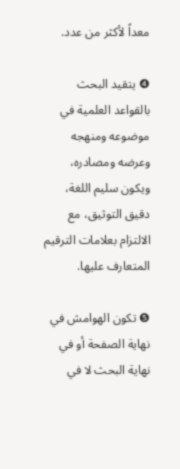معداً لأكثر من عدد.

❹ يتقيد البحث بالقواعد العلمية في موضوعه ومنهجه وعرضه ومصادره، ويكون سليم اللغة، دقيق التوثيق، مع الالتزام بعلامات الترقيم المتعارف عليها.

❺ تكون الهوامش في نهاية الصفحة أو في نهاية البحث لا في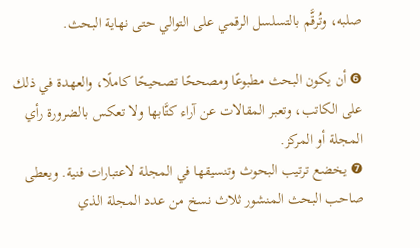صلبه، وتُرقَّم بالتسلسل الرقمي على التوالي حتى نهاية البحث.

❻ أن يكون البحث مطبوعًا ومصححًا تصحيحًا كاملًا، والعهدة في ذلك على الكاتب، وتعبر المقالات عن آراء كتَّابها ولا تعكس بالضرورة رأي المجلة أو المركز.
❼ يخضع ترتيب البحوث وتنسيقها في المجلة لاعتبارات فنية. ويعطى صاحب البحث المنشور ثلاث نسخ من عدد المجلة الذي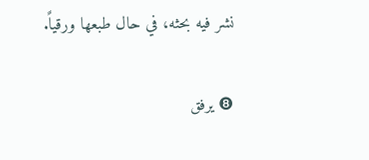نشر فيه بحثه، في حال طبعها ورقياً.

❽ يرفق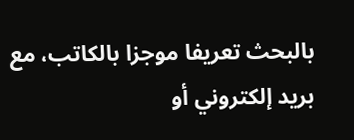بالبحث تعريفا موجزا بالكاتب، مع بريد إلكتروني أو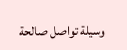وسيلة تواصل صالحة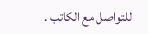للتواصل مع الكاتب .